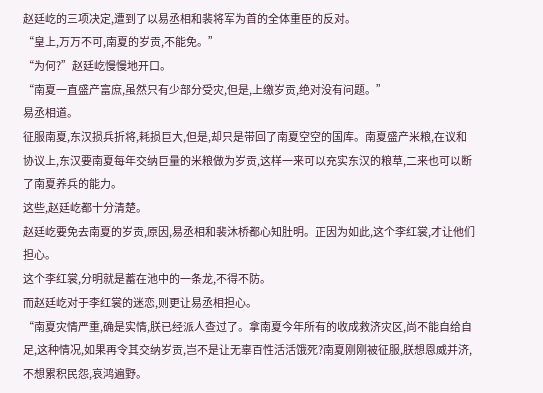赵廷屹的三项决定,遭到了以易丞相和裴将军为首的全体重臣的反对。
“皇上,万万不可,南夏的岁贡,不能免。”
“为何?”赵廷屹慢慢地开口。
“南夏一直盛产富庶,虽然只有少部分受灾,但是,上缴岁贡,绝对没有问题。”
易丞相道。
征服南夏,东汉损兵折将,耗损巨大,但是,却只是带回了南夏空空的国库。南夏盛产米粮,在议和协议上,东汉要南夏每年交纳巨量的米粮做为岁贡,这样一来可以充实东汉的粮草,二来也可以断了南夏养兵的能力。
这些,赵廷屹都十分清楚。
赵廷屹要免去南夏的岁贡,原因,易丞相和裴沐桥都心知肚明。正因为如此,这个李红裳,才让他们担心。
这个李红裳,分明就是蓄在池中的一条龙,不得不防。
而赵廷屹对于李红裳的迷恋,则更让易丞相担心。
“南夏灾情严重,确是实情,朕已经派人查过了。拿南夏今年所有的收成救济灾区,尚不能自给自足,这种情况,如果再令其交纳岁贡,岂不是让无辜百性活活饿死?南夏刚刚被征服,朕想恩威并济,不想累积民怨,哀鸿遍野。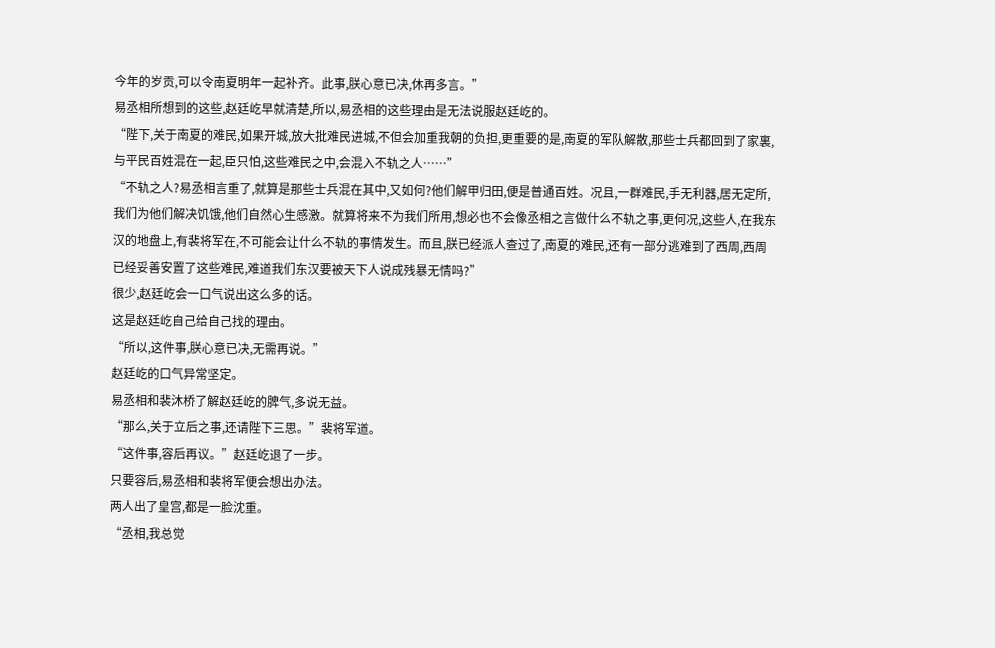今年的岁贡,可以令南夏明年一起补齐。此事,朕心意已决,休再多言。”
易丞相所想到的这些,赵廷屹早就清楚,所以,易丞相的这些理由是无法说服赵廷屹的。
“陛下,关于南夏的难民,如果开城,放大批难民进城,不但会加重我朝的负担,更重要的是,南夏的军队解散,那些士兵都回到了家裏,与平民百姓混在一起,臣只怕,这些难民之中,会混入不轨之人……”
“不轨之人?易丞相言重了,就算是那些士兵混在其中,又如何?他们解甲归田,便是普通百姓。况且,一群难民,手无利器,居无定所,我们为他们解决饥饿,他们自然心生感激。就算将来不为我们所用,想必也不会像丞相之言做什么不轨之事,更何况,这些人,在我东汉的地盘上,有裴将军在,不可能会让什么不轨的事情发生。而且,朕已经派人查过了,南夏的难民,还有一部分逃难到了西周,西周已经妥善安置了这些难民,难道我们东汉要被天下人说成残暴无情吗?”
很少,赵廷屹会一口气说出这么多的话。
这是赵廷屹自己给自己找的理由。
“所以,这件事,朕心意已决,无需再说。”
赵廷屹的口气异常坚定。
易丞相和裴沐桥了解赵廷屹的脾气,多说无益。
“那么,关于立后之事,还请陛下三思。”裴将军道。
“这件事,容后再议。”赵廷屹退了一步。
只要容后,易丞相和裴将军便会想出办法。
两人出了皇宫,都是一脸沈重。
“丞相,我总觉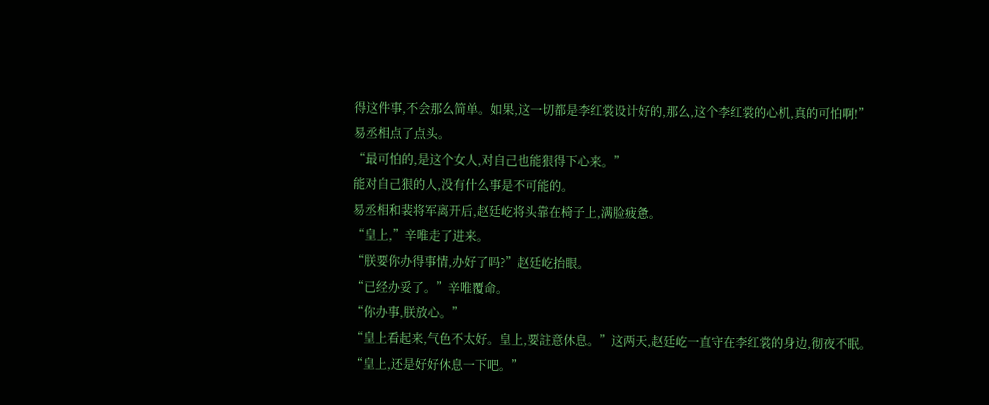得这件事,不会那么简单。如果,这一切都是李红裳设计好的,那么,这个李红裳的心机,真的可怕啊!”
易丞相点了点头。
“最可怕的,是这个女人,对自己也能狠得下心来。”
能对自己狠的人,没有什么事是不可能的。
易丞相和裴将军离开后,赵廷屹将头靠在椅子上,满脸疲惫。
“皇上,”辛唯走了进来。
“朕要你办得事情,办好了吗?”赵廷屹抬眼。
“已经办妥了。”辛唯覆命。
“你办事,朕放心。”
“皇上看起来,气色不太好。皇上,要註意休息。”这两天,赵廷屹一直守在李红裳的身边,彻夜不眠。
“皇上,还是好好休息一下吧。”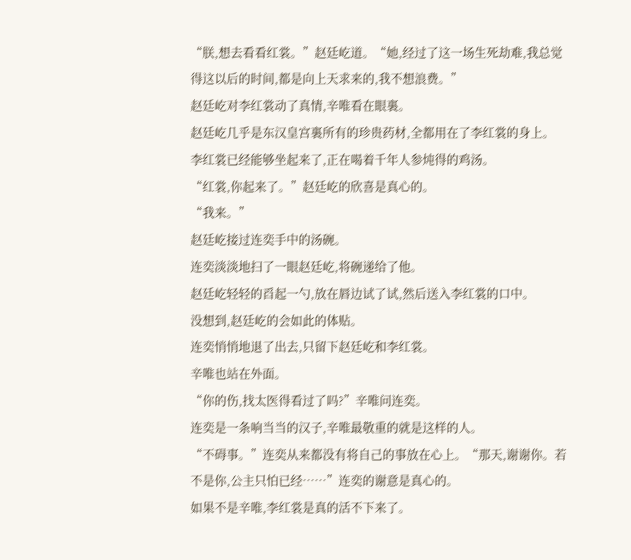“朕,想去看看红裳。”赵廷屹道。“她,经过了这一场生死劫难,我总觉得这以后的时间,都是向上天求来的,我不想浪费。”
赵廷屹对李红裳动了真情,辛唯看在眼裏。
赵廷屹几乎是东汉皇宫裏所有的珍贵药材,全都用在了李红裳的身上。
李红裳已经能够坐起来了,正在喝着千年人参炖得的鸡汤。
“红裳,你起来了。”赵廷屹的欣喜是真心的。
“我来。”
赵廷屹接过连奕手中的汤碗。
连奕淡淡地扫了一眼赵廷屹,将碗递给了他。
赵廷屹轻轻的舀起一勺,放在唇边试了试,然后送入李红裳的口中。
没想到,赵廷屹的会如此的体贴。
连奕悄悄地退了出去,只留下赵廷屹和李红裳。
辛唯也站在外面。
“你的伤,找太医得看过了吗?”辛唯问连奕。
连奕是一条响当当的汉子,辛唯最敬重的就是这样的人。
“不碍事。”连奕从来都没有将自己的事放在心上。“那天,谢谢你。若不是你,公主只怕已经……”连奕的谢意是真心的。
如果不是辛唯,李红裳是真的活不下来了。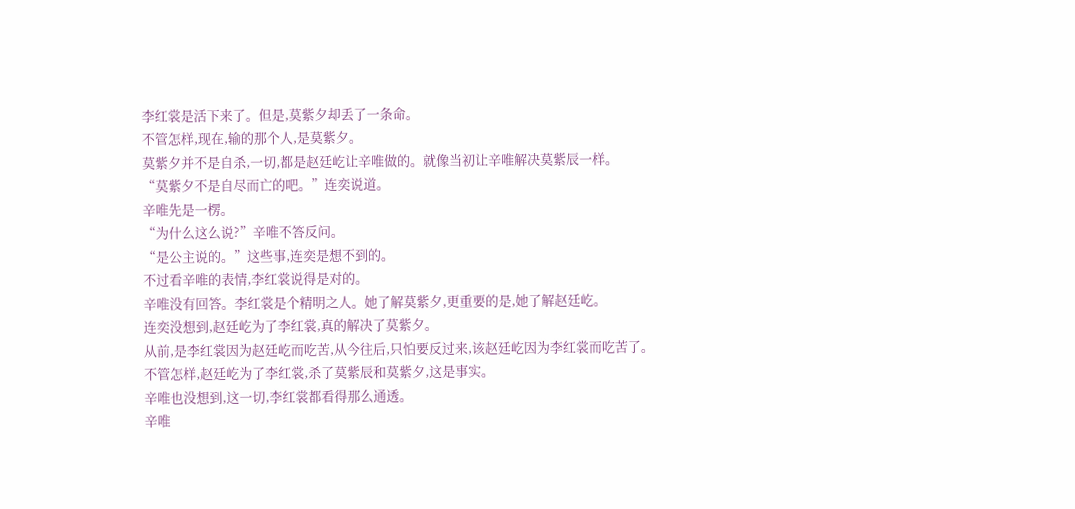李红裳是活下来了。但是,莫紫夕却丢了一条命。
不管怎样,现在,输的那个人,是莫紫夕。
莫紫夕并不是自杀,一切,都是赵廷屹让辛唯做的。就像当初让辛唯解决莫紫辰一样。
“莫紫夕不是自尽而亡的吧。”连奕说道。
辛唯先是一楞。
“为什么这么说?”辛唯不答反问。
“是公主说的。”这些事,连奕是想不到的。
不过看辛唯的表情,李红裳说得是对的。
辛唯没有回答。李红裳是个精明之人。她了解莫紫夕,更重要的是,她了解赵廷屹。
连奕没想到,赵廷屹为了李红裳,真的解决了莫紫夕。
从前,是李红裳因为赵廷屹而吃苦,从今往后,只怕要反过来,该赵廷屹因为李红裳而吃苦了。
不管怎样,赵廷屹为了李红裳,杀了莫紫辰和莫紫夕,这是事实。
辛唯也没想到,这一切,李红裳都看得那么通透。
辛唯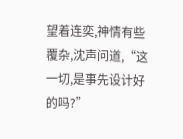望着连奕,神情有些覆杂,沈声问道,“这一切,是事先设计好的吗?”